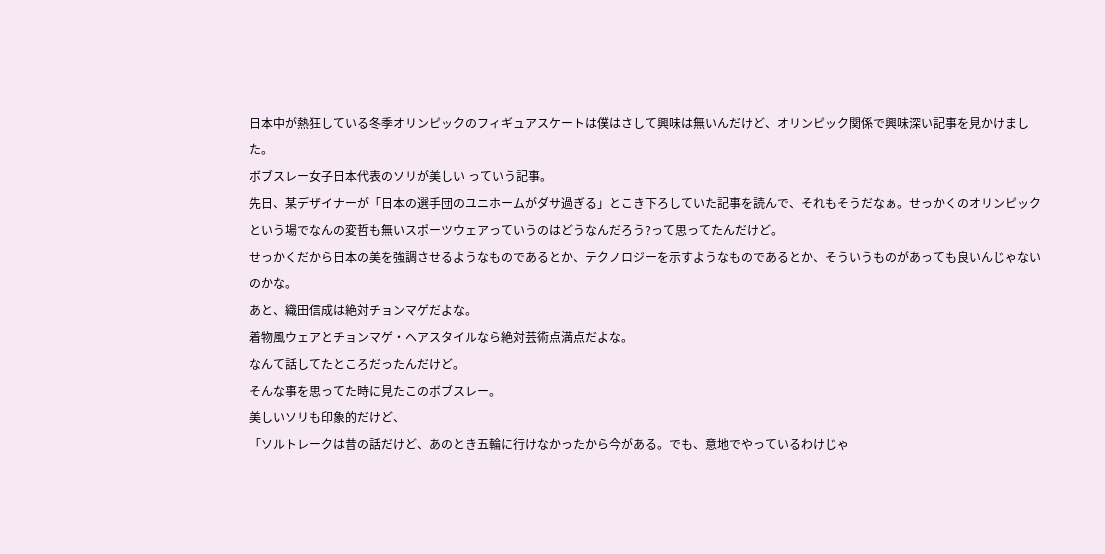日本中が熱狂している冬季オリンピックのフィギュアスケートは僕はさして興味は無いんだけど、オリンピック関係で興味深い記事を見かけました。
ボブスレー女子日本代表のソリが美しい っていう記事。
先日、某デザイナーが「日本の選手団のユニホームがダサ過ぎる」とこき下ろしていた記事を読んで、それもそうだなぁ。せっかくのオリンピックという場でなんの変哲も無いスポーツウェアっていうのはどうなんだろう?って思ってたんだけど。
せっかくだから日本の美を強調させるようなものであるとか、テクノロジーを示すようなものであるとか、そういうものがあっても良いんじゃないのかな。
あと、織田信成は絶対チョンマゲだよな。
着物風ウェアとチョンマゲ・ヘアスタイルなら絶対芸術点満点だよな。
なんて話してたところだったんだけど。
そんな事を思ってた時に見たこのボブスレー。
美しいソリも印象的だけど、
「ソルトレークは昔の話だけど、あのとき五輪に行けなかったから今がある。でも、意地でやっているわけじゃ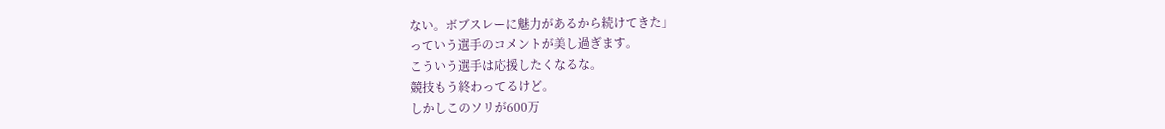ない。ボブスレーに魅力があるから続けてきた」
っていう選手のコメントが美し過ぎます。
こういう選手は応援したくなるな。
競技もう終わってるけど。
しかしこのソリが600万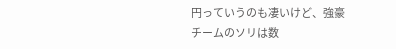円っていうのも凄いけど、強豪チームのソリは数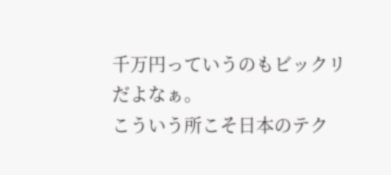千万円っていうのもビックリだよなぁ。
こういう所こそ日本のテク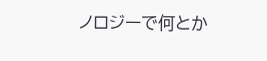ノロジーで何とか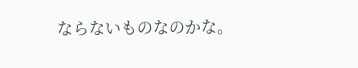ならないものなのかな。